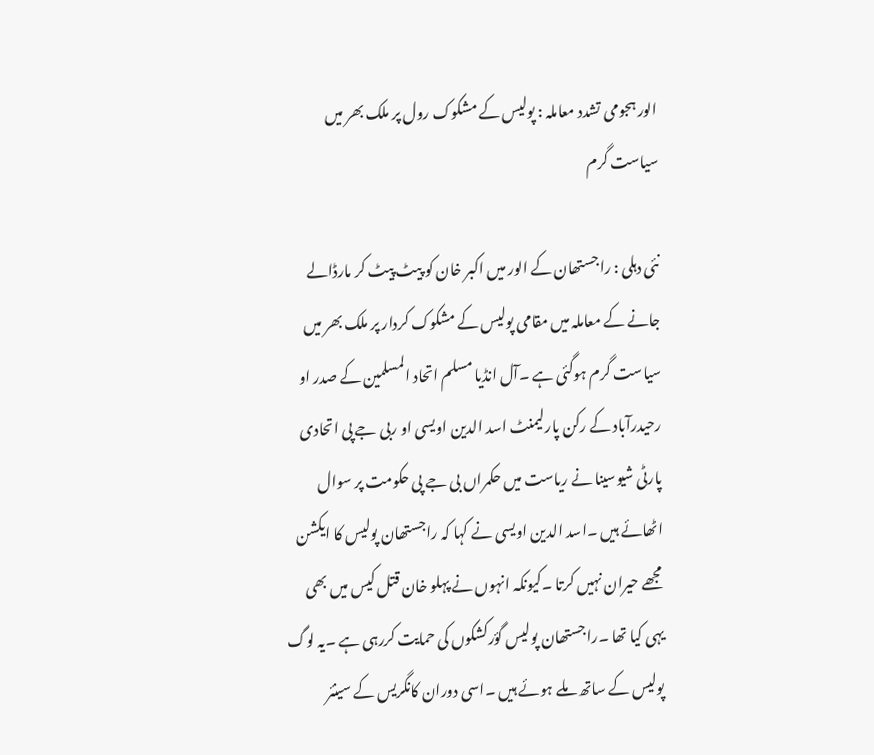الور ہجومی تشدد معاملہ : پولیس کے مشکوک رول پر ملک بھر میں سیاست گرم

نئی دہلی : راجستھان کے الور میں اکبر خان کو پیٹ پیٹ کر مارڈالے جانے کے معاملہ میں مقامی پولیس کے مشکوک کردار پر ملک بھر میں سیاست گرم ہوگئی ہے ۔آل انڈیا مسلم اتحاد المسلمین کے صدر او رحیدرآباد کے رکن پارلیمنٹ اسد الدین اویسی او ربی جے پی اتحادی پارٹی شیوسینا نے ریاست میں حکمراں بی جے پی حکومت پر سوال اٹھائے ہیں ۔اسد الدین اویسی نے کہا کہ راجستھان پولیس کا ایکشن مجھے حیران نہیں کرتا ۔کیونکہ انہوں نے پہلو خان قتل کیس میں بھی یہی کیا تھا ۔راجستھان پولیس گؤرکشکوں کی حمایت کررہی ہے ۔یہ لوگ پولیس کے ساتھ ملے ہوئے ہیں ۔اسی دوران کانگریس کے سینئر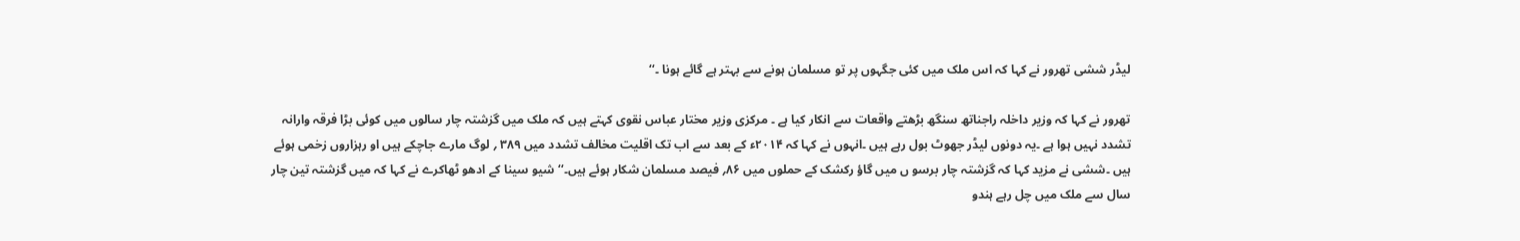لیڈر ششی تھرور نے کہا کہ اس ملک میں کئی جگہوں پر تو مسلمان ہونے سے بہتر ہے گائے ہونا ۔‘‘

تھرور نے کہا کہ وزیر داخلہ راجناتھ سنگھ بڑھتے واقعات سے انکار کیا ہے ۔ مرکزی وزیر مختار عباس نقوی کہتے ہیں کہ ملک میں گزشتہ چار سالوں میں کوئی بڑا فرقہ وارانہ تشدد نہیں ہوا ہے ۔یہ دونوں لیڈر جھوٹ بول رہے ہیں ۔انہوں نے کہا کہ ۲۰۱۴ء کے بعد سے اب تک اقلیت مخالف تشدد میں ۳۸۹ ؍ لوگ مارے جاچکے ہیں او رہزاروں زخمی ہوئے ہیں ۔ششی نے مزید کہا کہ گزشتہ چار برسو ں میں گاؤ رکشک کے حملوں میں ۸۶؍ فیصد مسلمان شکار ہوئے ہیں۔‘‘ شیو سینا کے ادھو ٹھاکرے نے کہا کہ میں گزشتہ تین چار سال سے ملک میں چل رہے ہندو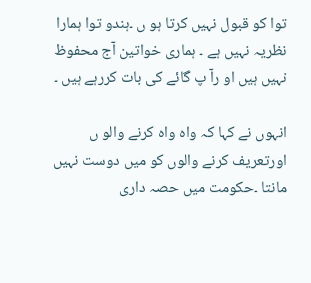توا کو قبول نہیں کرتا ہو ں ۔ہندو توا ہمارا نظریہ نہیں ہے ۔ ہماری خواتین آج محفوظ نہیں ہیں او رآ پ گائے کی بات کررہے ہیں ۔

انہوں نے کہا کہ واہ واہ کرنے والو ں اورتعریف کرنے والوں کو میں دوست نہیں مانتا ۔حکومت میں حصہ داری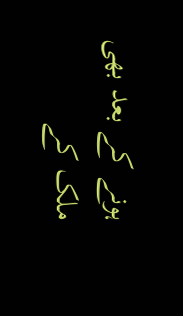ہونے کے بعد بھی ملک کے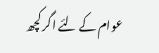عوام کے لئے اگر کچھ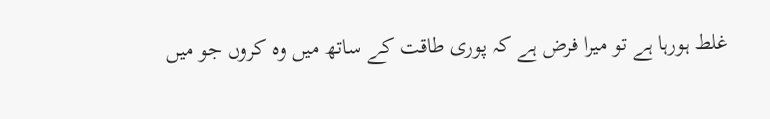غلط ہورہا ہے تو میرا فرض ہے کہ پوری طاقت کے ساتھ میں وہ کروں جو میں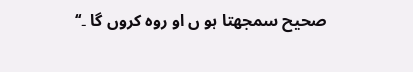صحیح سمجھتا ہو ں او روہ کروں گا ۔‘‘